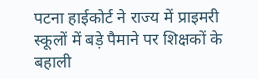पटना हाईकोर्ट ने राज्य में प्राइमरी स्कूलों में बड़े पैमाने पर शिक्षकों के बहाली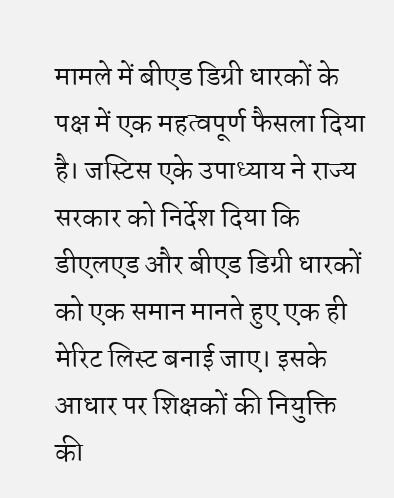मामले में बीएड डिग्री धारकों के पक्ष में एक महत्वपूर्ण फैसला दिया है। जस्टिस एके उपाध्याय ने राज्य सरकार को निर्देश दिया कि डीएलएड और बीएड डिग्री धारकों को एक समान मानते हुए एक ही मेरिट लिस्ट बनाई जाए। इसके आधार पर शिक्षकों की नियुक्ति की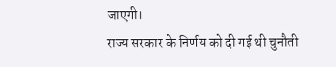जाएगी।
राज्य सरकार के निर्णय को दी गई थी चुनौती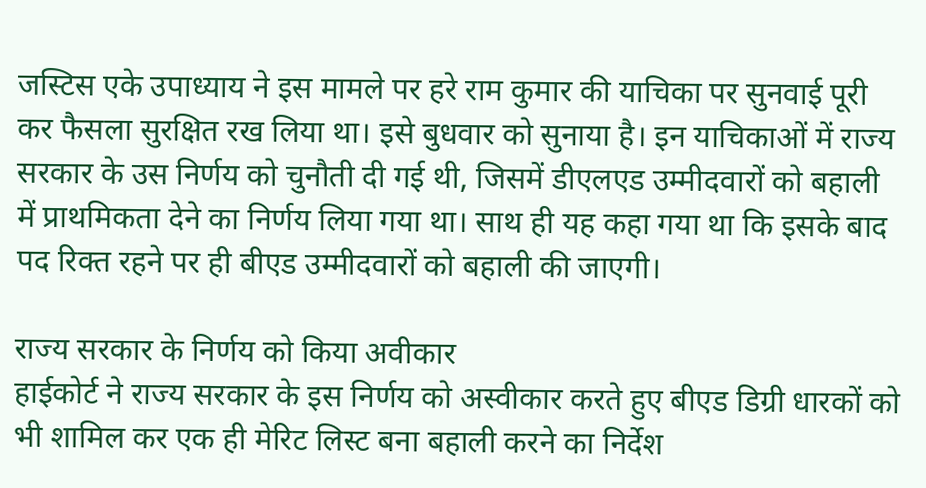जस्टिस एके उपाध्याय ने इस मामले पर हरे राम कुमार की याचिका पर सुनवाई पूरी कर फैसला सुरक्षित रख लिया था। इसे बुधवार को सुनाया है। इन याचिकाओं में राज्य सरकार के उस निर्णय को चुनौती दी गई थी, जिसमें डीएलएड उम्मीदवारों को बहाली में प्राथमिकता देने का निर्णय लिया गया था। साथ ही यह कहा गया था कि इसके बाद पद रिक्त रहने पर ही बीएड उम्मीदवारों को बहाली की जाएगी।

राज्य सरकार के निर्णय को किया अवीकार
हाईकोर्ट ने राज्य सरकार के इस निर्णय को अस्वीकार करते हुए बीएड डिग्री धारकों को भी शामिल कर एक ही मेरिट लिस्ट बना बहाली करने का निर्देश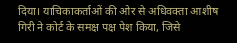दिया। याचिकाकर्ताओं की ओर से अधिवक्ता आशीष गिरी ने कोर्ट के समक्ष पक्ष पेश किया, जिसे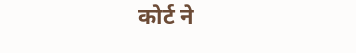कोर्ट ने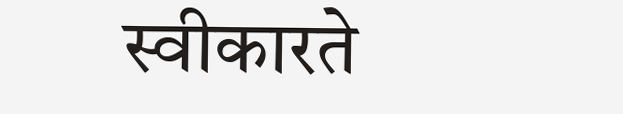स्वीकारते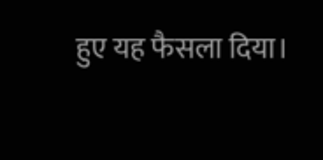हुए यह फैसला दिया।